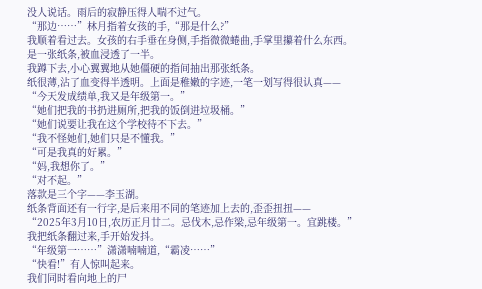没人说话。雨后的寂静压得人喘不过气。
“那边……”林月指着女孩的手,“那是什么?”
我顺着看过去。女孩的右手垂在身侧,手指微微蜷曲,手掌里攥着什么东西。
是一张纸条,被血浸透了一半。
我蹲下去,小心翼翼地从她僵硬的指间抽出那张纸条。
纸很薄,沾了血变得半透明。上面是稚嫩的字迹,一笔一划写得很认真——
“今天发成绩单,我又是年级第一。”
“她们把我的书扔进厕所,把我的饭倒进垃圾桶。”
“她们说要让我在这个学校待不下去。”
“我不怪她们,她们只是不懂我。”
“可是我真的好累。”
“妈,我想你了。”
“对不起。”
落款是三个字——李玉湖。
纸条背面还有一行字,是后来用不同的笔迹加上去的,歪歪扭扭——
“2025年3月10日,农历正月廿二。忌伐木,忌作梁,忌年级第一。宜跳楼。”
我把纸条翻过来,手开始发抖。
“年级第一……”潇潇喃喃道,“霸凌……”
“快看!”有人惊叫起来。
我们同时看向地上的尸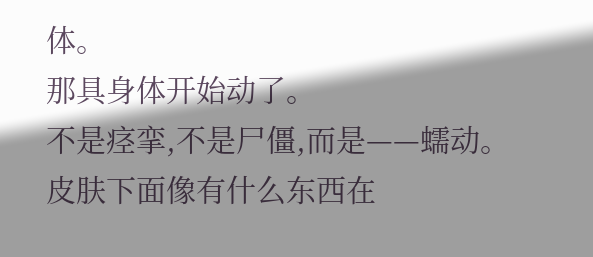体。
那具身体开始动了。
不是痉挛,不是尸僵,而是——蠕动。
皮肤下面像有什么东西在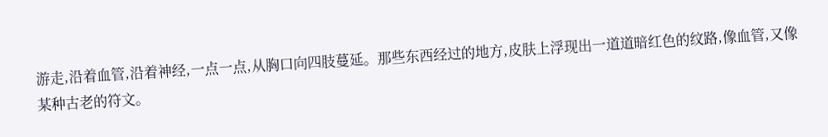游走,沿着血管,沿着神经,一点一点,从胸口向四肢蔓延。那些东西经过的地方,皮肤上浮现出一道道暗红色的纹路,像血管,又像某种古老的符文。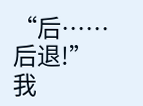“后……后退!”我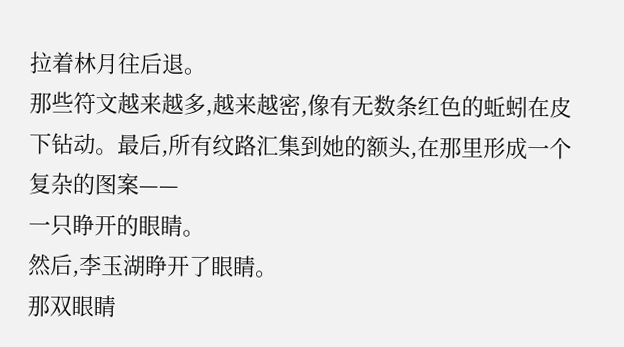拉着林月往后退。
那些符文越来越多,越来越密,像有无数条红色的蚯蚓在皮下钻动。最后,所有纹路汇集到她的额头,在那里形成一个复杂的图案——
一只睁开的眼睛。
然后,李玉湖睁开了眼睛。
那双眼睛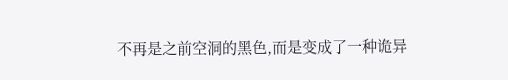不再是之前空洞的黑色,而是变成了一种诡异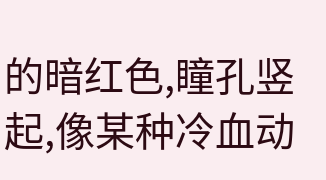的暗红色,瞳孔竖起,像某种冷血动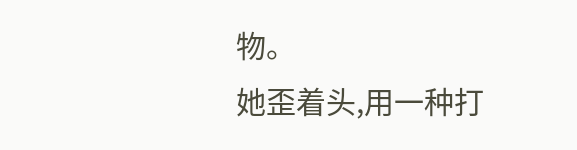物。
她歪着头,用一种打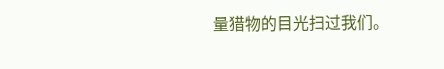量猎物的目光扫过我们。